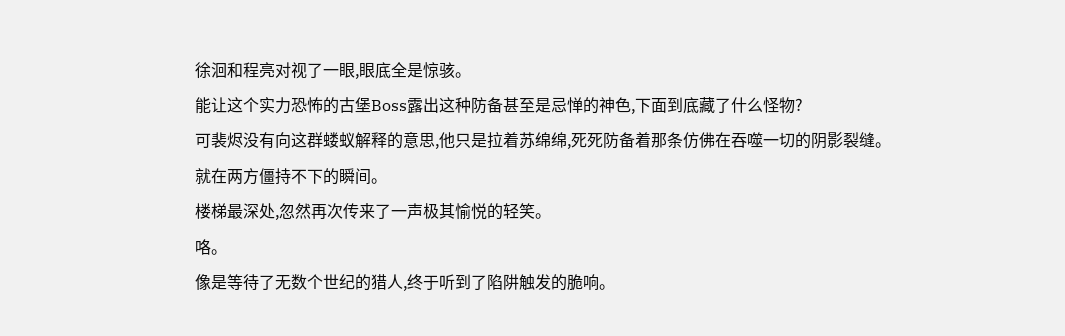徐洄和程亮对视了一眼,眼底全是惊骇。
能让这个实力恐怖的古堡Boss露出这种防备甚至是忌惮的神色,下面到底藏了什么怪物?
可裴烬没有向这群蝼蚁解释的意思,他只是拉着苏绵绵,死死防备着那条仿佛在吞噬一切的阴影裂缝。
就在两方僵持不下的瞬间。
楼梯最深处,忽然再次传来了一声极其愉悦的轻笑。
咯。
像是等待了无数个世纪的猎人,终于听到了陷阱触发的脆响。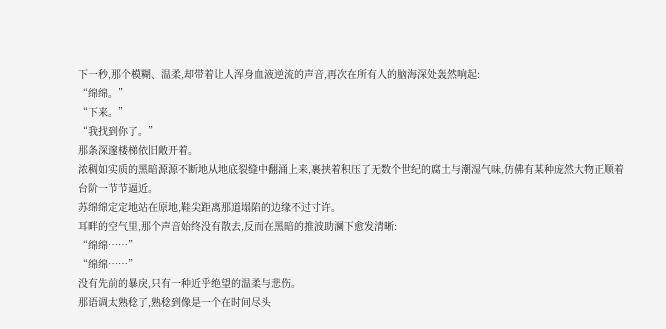下一秒,那个模糊、温柔,却带着让人浑身血液逆流的声音,再次在所有人的脑海深处轰然响起:
“绵绵。”
“下来。”
“我找到你了。”
那条深邃楼梯依旧敞开着。
浓稠如实质的黑暗源源不断地从地底裂缝中翻涌上来,裹挟着积压了无数个世纪的腐土与潮湿气味,仿佛有某种庞然大物正顺着台阶一节节逼近。
苏绵绵定定地站在原地,鞋尖距离那道塌陷的边缘不过寸许。
耳畔的空气里,那个声音始终没有散去,反而在黑暗的推波助澜下愈发清晰:
“绵绵……”
“绵绵……”
没有先前的暴戾,只有一种近乎绝望的温柔与悲伤。
那语调太熟稔了,熟稔到像是一个在时间尽头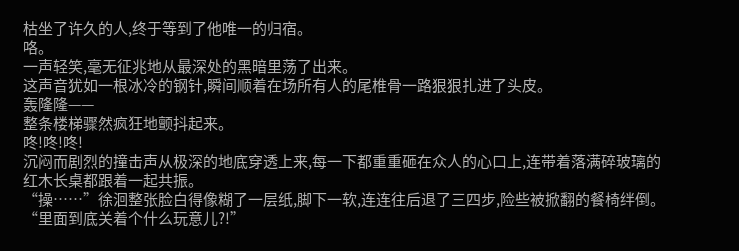枯坐了许久的人,终于等到了他唯一的归宿。
咯。
一声轻笑,毫无征兆地从最深处的黑暗里荡了出来。
这声音犹如一根冰冷的钢针,瞬间顺着在场所有人的尾椎骨一路狠狠扎进了头皮。
轰隆隆——
整条楼梯骤然疯狂地颤抖起来。
咚!咚!咚!
沉闷而剧烈的撞击声从极深的地底穿透上来,每一下都重重砸在众人的心口上,连带着落满碎玻璃的红木长桌都跟着一起共振。
“操……”徐洄整张脸白得像糊了一层纸,脚下一软,连连往后退了三四步,险些被掀翻的餐椅绊倒。
“里面到底关着个什么玩意儿?!”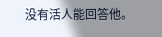没有活人能回答他。